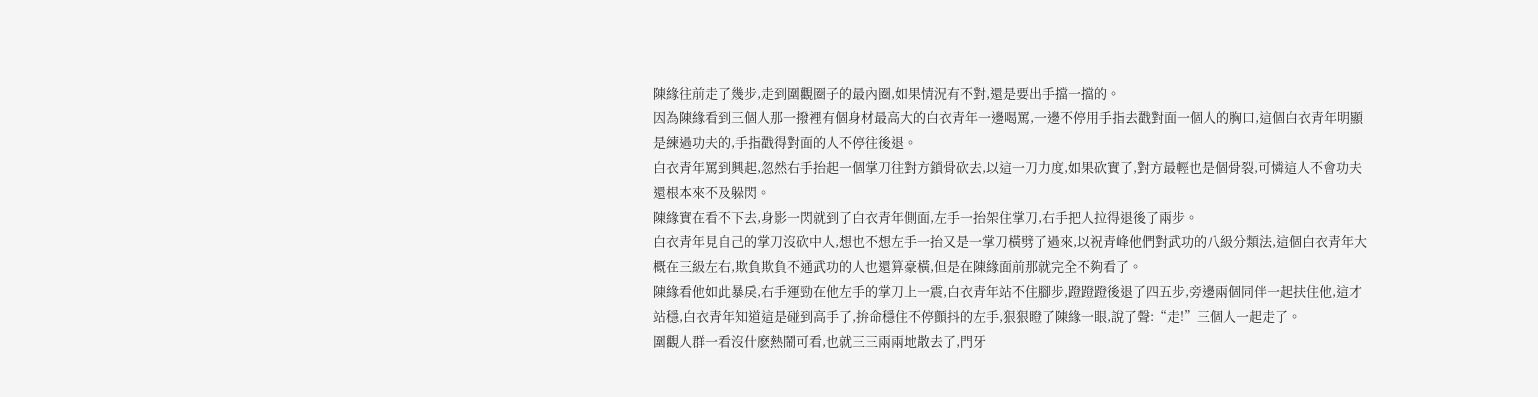陳緣往前走了幾步,走到圍觀圈子的最內圈,如果情況有不對,還是要出手擋一擋的。
因為陳緣看到三個人那一撥裡有個身材最高大的白衣青年一邊喝罵,一邊不停用手指去戳對面一個人的胸口,這個白衣青年明顯是練過功夫的,手指戳得對面的人不停往後退。
白衣青年罵到興起,忽然右手抬起一個掌刀往對方鎖骨砍去,以這一刀力度,如果砍實了,對方最輕也是個骨裂,可憐這人不會功夫還根本來不及躲閃。
陳緣實在看不下去,身影一閃就到了白衣青年側面,左手一抬架住掌刀,右手把人拉得退後了兩步。
白衣青年見自己的掌刀沒砍中人,想也不想左手一抬又是一掌刀橫劈了過來,以祝青峰他們對武功的八級分類法,這個白衣青年大概在三級左右,欺負欺負不通武功的人也還算豪橫,但是在陳緣面前那就完全不夠看了。
陳緣看他如此暴戾,右手運勁在他左手的掌刀上一震,白衣青年站不住腳步,蹬蹬蹬後退了四五步,旁邊兩個同伴一起扶住他,這才站穩,白衣青年知道這是碰到高手了,拚命穩住不停顫抖的左手,狠狠瞪了陳緣一眼,說了聲:“走!”三個人一起走了。
圍觀人群一看沒什麽熱鬧可看,也就三三兩兩地散去了,門牙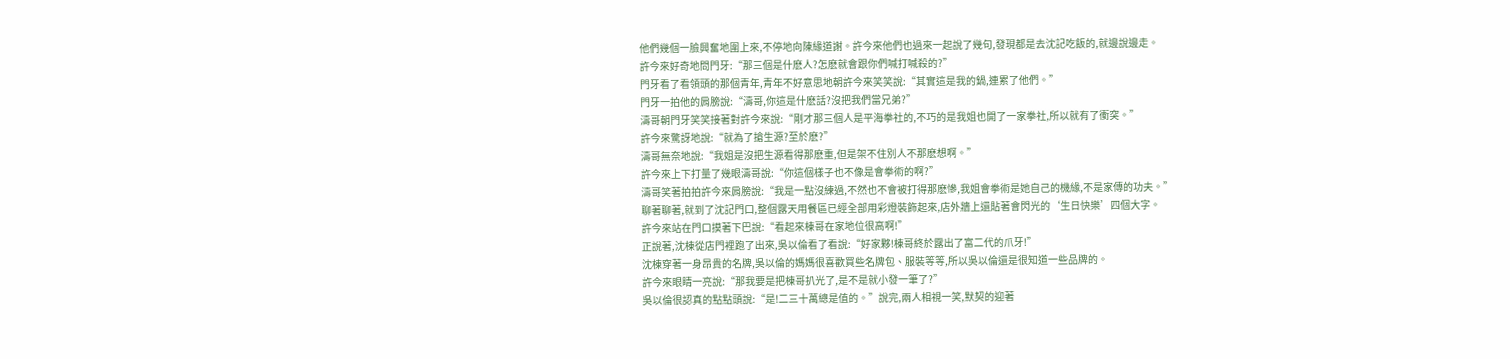他們幾個一臉興奮地圍上來,不停地向陳緣道謝。許今來他們也過來一起說了幾句,發現都是去沈記吃飯的,就邊說邊走。
許今來好奇地問門牙:“那三個是什麽人?怎麽就會跟你們喊打喊殺的?”
門牙看了看領頭的那個青年,青年不好意思地朝許今來笑笑說:“其實這是我的鍋,連累了他們。”
門牙一拍他的肩膀說:“濤哥,你這是什麽話?沒把我們當兄弟?”
濤哥朝門牙笑笑接著對許今來說:“剛才那三個人是平海拳社的,不巧的是我姐也開了一家拳社,所以就有了衝突。”
許今來驚訝地說:“就為了搶生源?至於麽?”
濤哥無奈地說:“我姐是沒把生源看得那麽重,但是架不住別人不那麽想啊。”
許今來上下打量了幾眼濤哥說:“你這個樣子也不像是會拳術的啊?”
濤哥笑著拍拍許今來肩膀說:“我是一點沒練過,不然也不會被打得那麽慘,我姐會拳術是她自己的機緣,不是家傳的功夫。”
聊著聊著,就到了沈記門口,整個露天用餐區已經全部用彩燈裝飾起來,店外牆上還貼著會閃光的‘生日快樂’四個大字。
許今來站在門口摸著下巴說:“看起來棟哥在家地位很高啊!”
正說著,沈棟從店門裡跑了出來,吳以倫看了看說:“好家夥!棟哥終於露出了富二代的爪牙!”
沈棟穿著一身昂貴的名牌,吳以倫的媽媽很喜歡買些名牌包、服裝等等,所以吳以倫還是很知道一些品牌的。
許今來眼睛一亮說:“那我要是把棟哥扒光了,是不是就小發一筆了?”
吳以倫很認真的點點頭說:“是!二三十萬總是值的。”說完,兩人相視一笑,默契的迎著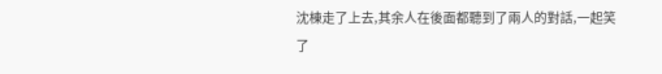沈棟走了上去,其余人在後面都聽到了兩人的對話,一起笑了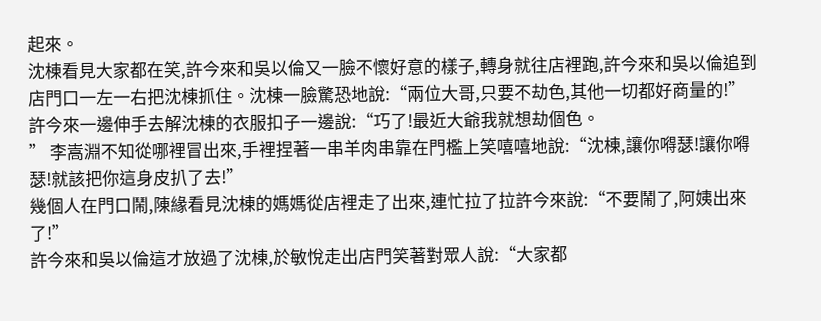起來。
沈棟看見大家都在笑,許今來和吳以倫又一臉不懷好意的樣子,轉身就往店裡跑,許今來和吳以倫追到店門口一左一右把沈棟抓住。沈棟一臉驚恐地說:“兩位大哥,只要不劫色,其他一切都好商量的!”
許今來一邊伸手去解沈棟的衣服扣子一邊說:“巧了!最近大爺我就想劫個色。
” 李嵩淵不知從哪裡冒出來,手裡捏著一串羊肉串靠在門檻上笑嘻嘻地說:“沈棟,讓你嘚瑟!讓你嘚瑟!就該把你這身皮扒了去!”
幾個人在門口鬧,陳緣看見沈棟的媽媽從店裡走了出來,連忙拉了拉許今來說:“不要鬧了,阿姨出來了!”
許今來和吳以倫這才放過了沈棟,於敏悅走出店門笑著對眾人說:“大家都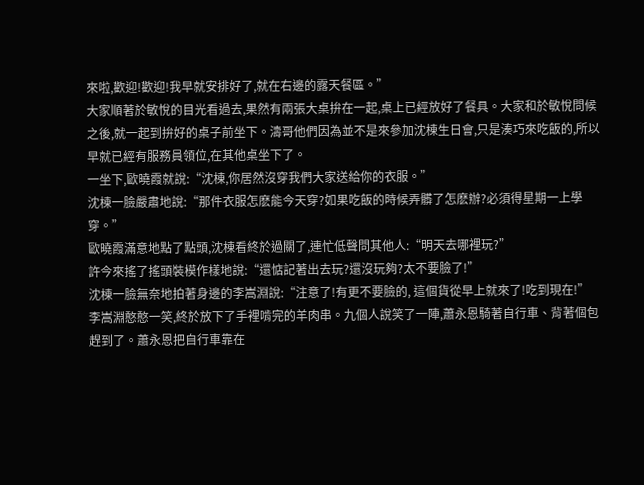來啦,歡迎!歡迎!我早就安排好了,就在右邊的露天餐區。”
大家順著於敏悅的目光看過去,果然有兩張大桌拚在一起,桌上已經放好了餐具。大家和於敏悅問候之後,就一起到拚好的桌子前坐下。濤哥他們因為並不是來參加沈棟生日會,只是湊巧來吃飯的,所以早就已經有服務員領位,在其他桌坐下了。
一坐下,歐曉霞就說:“沈棟,你居然沒穿我們大家送給你的衣服。”
沈棟一臉嚴肅地說:“那件衣服怎麽能今天穿?如果吃飯的時候弄髒了怎麽辦?必須得星期一上學穿。”
歐曉霞滿意地點了點頭,沈棟看終於過關了,連忙低聲問其他人:“明天去哪裡玩?”
許今來搖了搖頭裝模作樣地說:“還惦記著出去玩?還沒玩夠?太不要臉了!”
沈棟一臉無奈地拍著身邊的李嵩淵說:“注意了!有更不要臉的, 這個貨從早上就來了!吃到現在!”
李嵩淵憨憨一笑,終於放下了手裡啃完的羊肉串。九個人說笑了一陣,蕭永恩騎著自行車、背著個包趕到了。蕭永恩把自行車靠在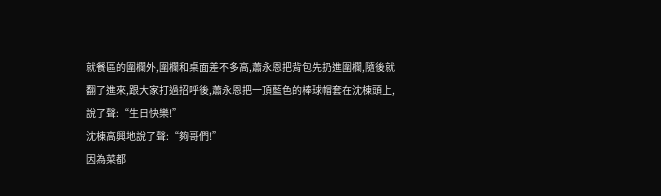就餐區的圍欄外,圍欄和桌面差不多高,蕭永恩把背包先扔進圍欄,隨後就翻了進來,跟大家打過招呼後,蕭永恩把一頂藍色的棒球帽套在沈棟頭上,說了聲:“生日快樂!”
沈棟高興地說了聲:“夠哥們!”
因為菜都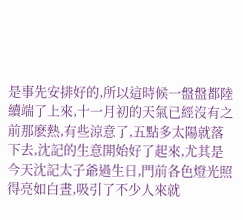是事先安排好的,所以這時候一盤盤都陸續端了上來,十一月初的天氣已經沒有之前那麽熱,有些涼意了,五點多太陽就落下去,沈記的生意開始好了起來,尤其是今天沈記太子爺過生日,門前各色燈光照得亮如白晝,吸引了不少人來就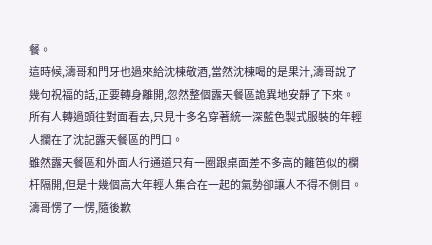餐。
這時候,濤哥和門牙也過來給沈棟敬酒,當然沈棟喝的是果汁,濤哥說了幾句祝福的話,正要轉身離開,忽然整個露天餐區詭異地安靜了下來。所有人轉過頭往對面看去,只見十多名穿著統一深藍色製式服裝的年輕人攔在了沈記露天餐區的門口。
雖然露天餐區和外面人行通道只有一圈跟桌面差不多高的籬笆似的欄杆隔開,但是十幾個高大年輕人集合在一起的氣勢卻讓人不得不側目。
濤哥愣了一愣,隨後歉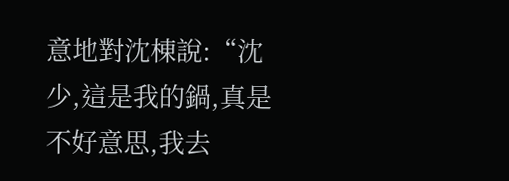意地對沈棟說:“沈少,這是我的鍋,真是不好意思,我去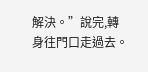解決。”說完,轉身往門口走過去。